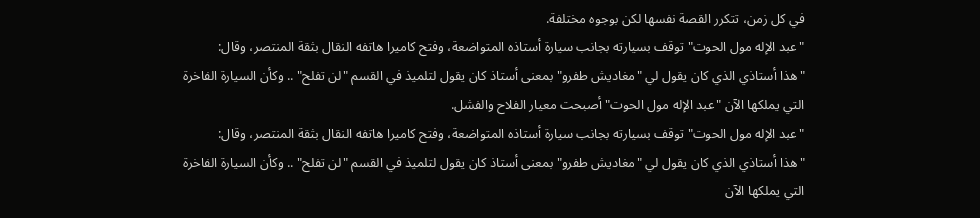في كل زمن، تتكرر القصة نفسها لكن بوجوه مختلفة.
"عبد الإله مول الحوت" توقف بسيارته بجانب سيارة أستاذه المتواضعة، وفتح كاميرا هاتفه النقال بثقة المنتصر، وقال:
"هذا أستاذي الذي كان يقول لي "مغاديش طفرو" بمعنى أستاذ كان يقول لتلميذ في القسم "لن تفلح" .. وكأن السيارة الفاخرة التي يملكها الآن "عبد الإله مول الحوت" أصبحت معيار الفلاح والفشل.
"عبد الإله مول الحوت" توقف بسيارته بجانب سيارة أستاذه المتواضعة، وفتح كاميرا هاتفه النقال بثقة المنتصر، وقال:
"هذا أستاذي الذي كان يقول لي "مغاديش طفرو" بمعنى أستاذ كان يقول لتلميذ في القسم "لن تفلح" .. وكأن السيارة الفاخرة التي يملكها الآن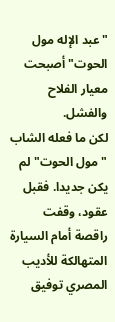"عبد الإله مول الحوت" أصبحت معيار الفلاح والفشل.
لكن ما فعله الشاب "مول الحوت" لم يكن جديدا. فقبل عقود، وقفت راقصة أمام السيارة المتهالكة للأديب المصري توفيق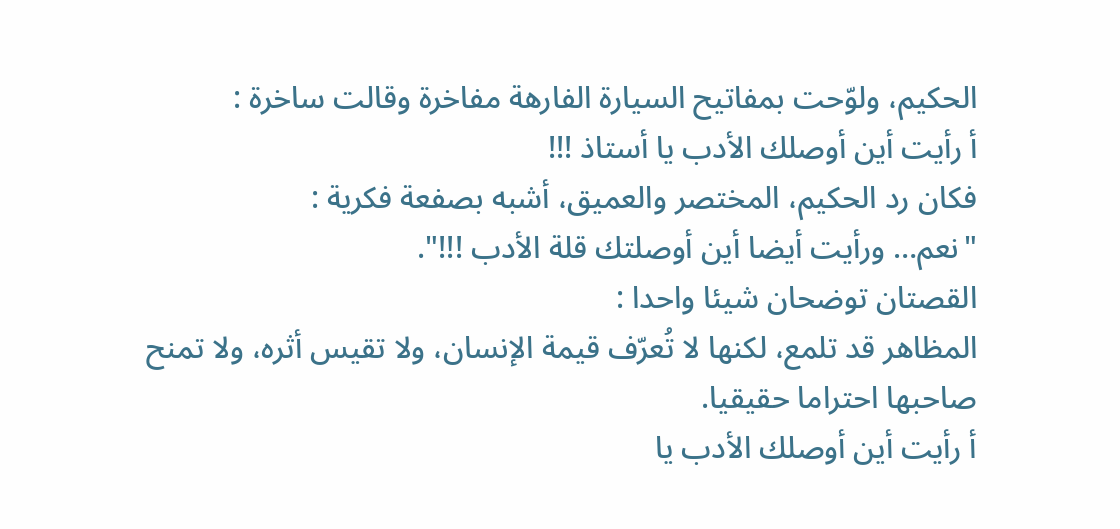الحكيم، ولوّحت بمفاتيح السيارة الفارهة مفاخرة وقالت ساخرة :
أ رأيت أين أوصلك الأدب يا أستاذ !!!
فكان رد الحكيم، المختصر والعميق، أشبه بصفعة فكرية :
"نعم… ورأيت أيضا أين أوصلتك قلة الأدب !!!".
القصتان توضحان شيئا واحدا :
المظاهر قد تلمع، لكنها لا تُعرّف قيمة الإنسان، ولا تقيس أثره، ولا تمنح صاحبها احتراما حقيقيا.
أ رأيت أين أوصلك الأدب يا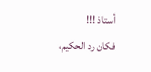أستاذ !!!
فكان رد الحكيم،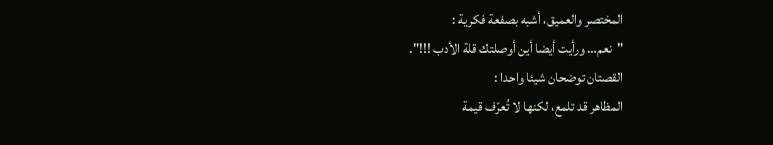المختصر والعميق، أشبه بصفعة فكرية :
"نعم… ورأيت أيضا أين أوصلتك قلة الأدب !!!".
القصتان توضحان شيئا واحدا :
المظاهر قد تلمع، لكنها لا تُعرّف قيمة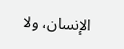الإنسان، ولا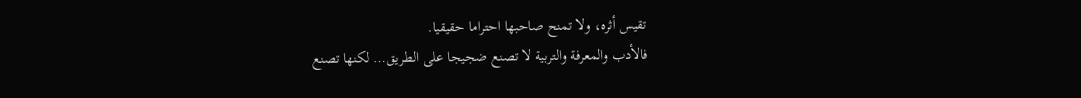تقيس أثره، ولا تمنح صاحبها احتراما حقيقيا.
فالأدب والمعرفة والتربية لا تصنع ضجيجا على الطريق… لكنها تصنع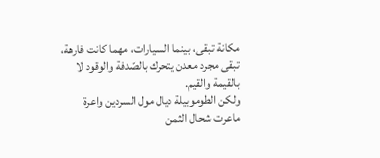مكانة تبقى، بينما السيارات، مهما كانت فارهة، تبقى مجرد معدن يتحرك بالصّدفة والوقود لا بالقيمة والقيم.
ولكن الطوموبيلة ديال مول السردين واعرة ماعرت شحال الثمن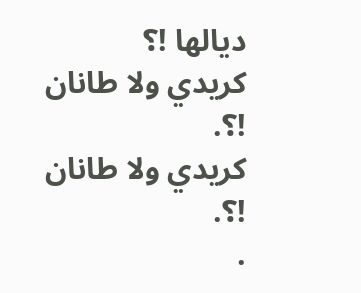ديالها !؟
كريدي ولا طانان !؟.
كريدي ولا طانان !؟.
.